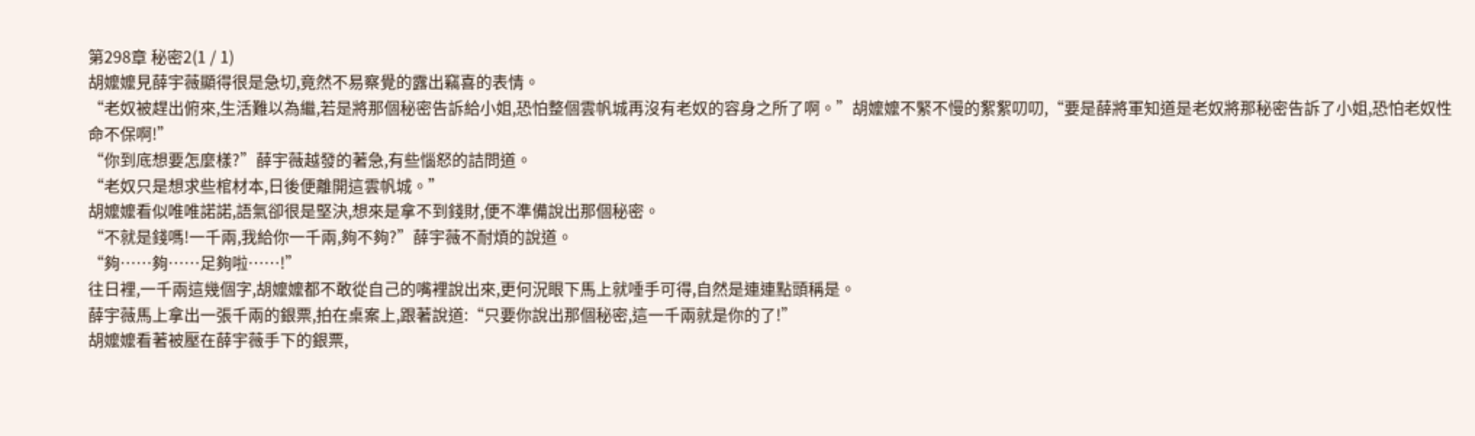第298章 秘密2(1 / 1)
胡嬤嬤見薛宇薇顯得很是急切,竟然不易察覺的露出竊喜的表情。
“老奴被趕出俯來,生活難以為繼,若是將那個秘密告訴給小姐,恐怕整個雲帆城再沒有老奴的容身之所了啊。”胡嬤嬤不緊不慢的絮絮叨叨,“要是薛將軍知道是老奴將那秘密告訴了小姐,恐怕老奴性命不保啊!”
“你到底想要怎麼樣?”薛宇薇越發的著急,有些惱怒的詰問道。
“老奴只是想求些棺材本,日後便離開這雲帆城。”
胡嬤嬤看似唯唯諾諾,語氣卻很是堅決,想來是拿不到錢財,便不準備說出那個秘密。
“不就是錢嗎!一千兩,我給你一千兩,夠不夠?”薛宇薇不耐煩的說道。
“夠……夠……足夠啦……!”
往日裡,一千兩這幾個字,胡嬤嬤都不敢從自己的嘴裡說出來,更何況眼下馬上就唾手可得,自然是連連點頭稱是。
薛宇薇馬上拿出一張千兩的銀票,拍在桌案上,跟著說道:“只要你說出那個秘密,這一千兩就是你的了!”
胡嬤嬤看著被壓在薛宇薇手下的銀票,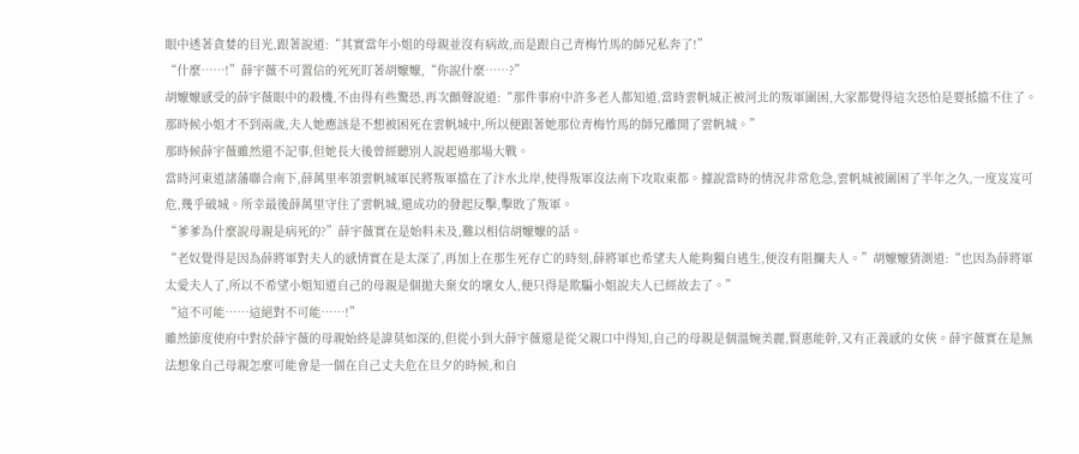眼中透著貪婪的目光,跟著說道:“其實當年小姐的母親並沒有病故,而是跟自己青梅竹馬的師兄私奔了!”
“什麼……!”薛宇薇不可置信的死死盯著胡嬤嬤,“你說什麼……?”
胡嬤嬤感受的薛宇薇眼中的殺機,不由得有些驚恐,再次顫聲說道:“那件事府中許多老人都知道,當時雲帆城正被河北的叛軍圍困,大家都覺得這次恐怕是要抵擋不住了。那時候小姐才不到兩歲,夫人她應該是不想被困死在雲帆城中,所以便跟著她那位青梅竹馬的師兄離開了雲帆城。”
那時候薛宇薇雖然還不記事,但她長大後曾經聽別人說起過那場大戰。
當時河東道諸藩聯合南下,薛萬里率領雲帆城軍民將叛軍擋在了汴水北岸,使得叛軍沒法南下攻取東都。據說當時的情況非常危急,雲帆城被圍困了半年之久,一度岌岌可危,幾乎破城。所幸最後薛萬里守住了雲帆城,還成功的發起反擊,擊敗了叛軍。
“爹爹為什麼說母親是病死的?”薛宇薇實在是始料未及,難以相信胡嬤嬤的話。
“老奴覺得是因為薛將軍對夫人的感情實在是太深了,再加上在那生死存亡的時刻,薛將軍也希望夫人能夠獨自逃生,便沒有阻攔夫人。”胡嬤嬤猜測道:“也因為薛將軍太愛夫人了,所以不希望小姐知道自己的母親是個拋夫棄女的壞女人,便只得是欺騙小姐說夫人已經故去了。”
“這不可能……這絕對不可能……!”
雖然節度使府中對於薛宇薇的母親始終是諱莫如深的,但從小到大薛宇薇還是從父親口中得知,自己的母親是個溫婉美麗,賢惠能幹,又有正義感的女俠。薛宇薇實在是無法想象自己母親怎麼可能會是一個在自己丈夫危在旦夕的時候,和自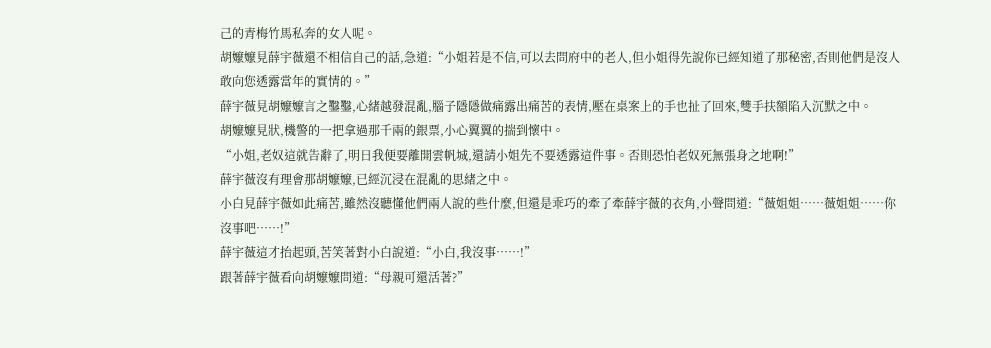己的青梅竹馬私奔的女人呢。
胡嬤嬤見薛宇薇還不相信自己的話,急道:“小姐若是不信,可以去問府中的老人,但小姐得先說你已經知道了那秘密,否則他們是沒人敢向您透露當年的實情的。”
薛宇薇見胡嬤嬤言之鑿鑿,心緒越發混亂,腦子隱隱做痛露出痛苦的表情,壓在桌案上的手也扯了回來,雙手扶額陷入沉默之中。
胡嬤嬤見狀,機警的一把拿過那千兩的銀票,小心翼翼的揣到懷中。
“小姐,老奴這就告辭了,明日我便要離開雲帆城,還請小姐先不要透露這件事。否則恐怕老奴死無張身之地啊!”
薛宇薇沒有理會那胡嬤嬤,已經沉浸在混亂的思緒之中。
小白見薛宇薇如此痛苦,雖然沒聽懂他們兩人說的些什麼,但還是乖巧的牽了牽薛宇薇的衣角,小聲問道:“薇姐姐……薇姐姐……你沒事吧……!”
薛宇薇這才抬起頭,苦笑著對小白說道:“小白,我沒事……!”
跟著薛宇薇看向胡嬤嬤問道:“母親可還活著?”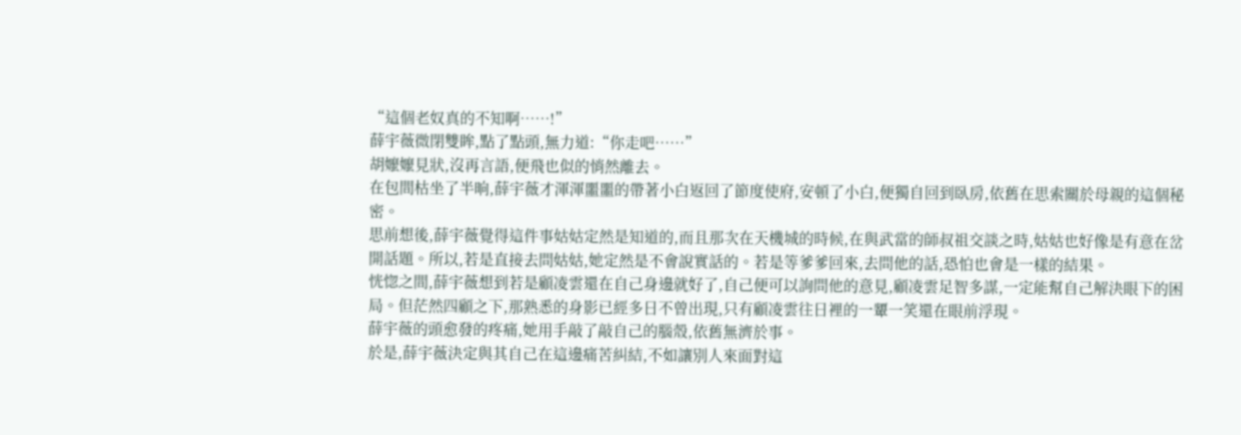“這個老奴真的不知啊……!”
薛宇薇微閉雙眸,點了點頭,無力道:“你走吧……”
胡嬤嬤見狀,沒再言語,便飛也似的悄然離去。
在包間枯坐了半晌,薛宇薇才渾渾噩噩的帶著小白返回了節度使府,安頓了小白,便獨自回到臥房,依舊在思索關於母親的這個秘密。
思前想後,薛宇薇覺得這件事姑姑定然是知道的,而且那次在天機城的時候,在與武當的師叔祖交談之時,姑姑也好像是有意在岔開話題。所以,若是直接去問姑姑,她定然是不會說實話的。若是等爹爹回來,去問他的話,恐怕也會是一樣的結果。
恍惚之間,薛宇薇想到若是顧凌雲還在自己身邊就好了,自己便可以詢問他的意見,顧凌雲足智多謀,一定能幫自己解決眼下的困局。但茫然四顧之下,那熟悉的身影已經多日不曾出現,只有顧凌雲往日裡的一顰一笑還在眼前浮現。
薛宇薇的頭愈發的疼痛,她用手敲了敲自己的腦殼,依舊無濟於事。
於是,薛宇薇決定與其自己在這邊痛苦糾結,不如讓別人來面對這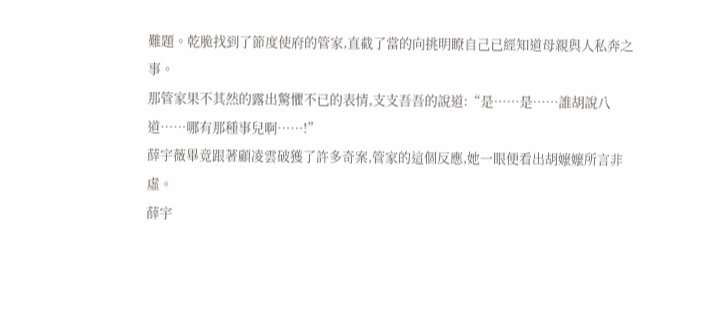難題。乾脆找到了節度使府的管家,直截了當的向挑明瞭自己已經知道母親與人私奔之事。
那管家果不其然的露出驚懼不已的表情,支支吾吾的說道:“是……是……誰胡說八道……哪有那種事兒啊……!”
薛宇薇畢竟跟著顧凌雲破獲了許多奇案,管家的這個反應,她一眼便看出胡嬤嬤所言非虛。
薛宇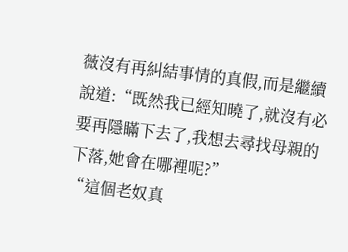薇沒有再糾結事情的真假,而是繼續說道:“既然我已經知曉了,就沒有必要再隱瞞下去了,我想去尋找母親的下落,她會在哪裡呢?”
“這個老奴真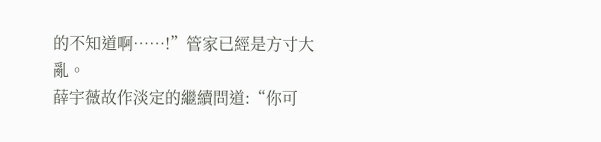的不知道啊……!”管家已經是方寸大亂。
薛宇薇故作淡定的繼續問道:“你可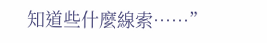知道些什麼線索……”